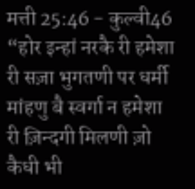मत्ती 25:46 - कुल्वी46 “होर इन्हां नरकै री हमेशा री सज़ा भुगतणी पर धर्मी मांहणु बै स्वर्गा न हमेशा री ज़िन्दगी मिलणी ज़ो कैधी भी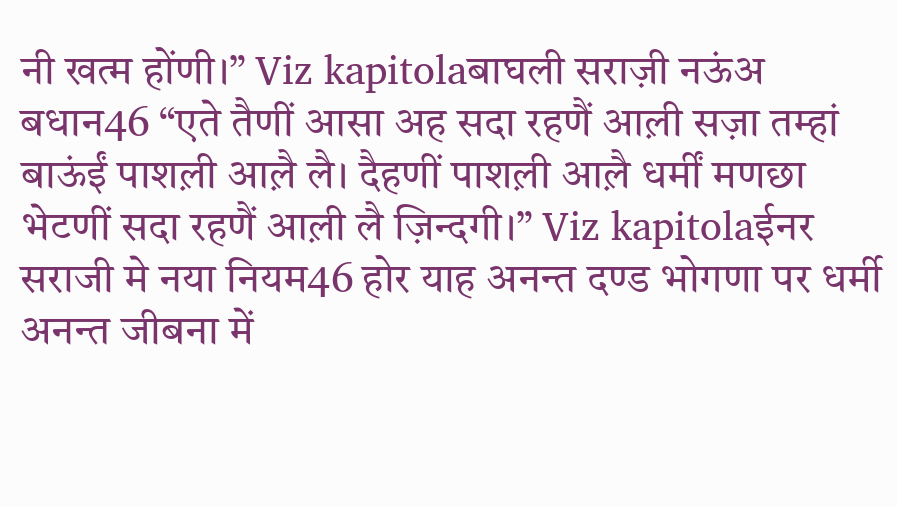नी खत्म होंणी।” Viz kapitolaबाघली सराज़ी नऊंअ बधान46 “एते तैणीं आसा अह सदा रहणैं आल़ी सज़ा तम्हां बाऊंईं पाशल़ी आल़ै लै। दैहणीं पाशल़ी आल़ै धर्मीं मणछा भेटणीं सदा रहणैं आल़ी लै ज़िन्दगी।” Viz kapitolaईनर सराजी मे नया नियम46 होर याह अनन्त दण्ड भोगणा पर धर्मी अनन्त जीबना में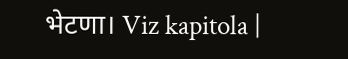भेटणा। Viz kapitola |